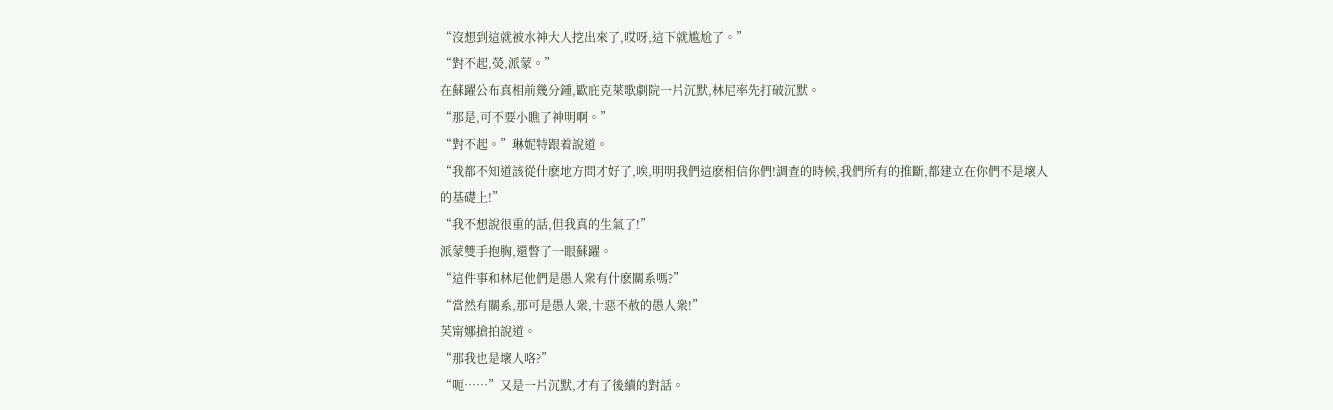“沒想到這就被水神大人挖出來了,哎呀,這下就尴尬了。”
“對不起,熒,派蒙。”
在蘇躍公布真相前幾分鍾,歐庇克萊歌劇院一片沉默,林尼率先打破沉默。
“那是,可不要小瞧了神明啊。”
“對不起。”琳妮特跟着說道。
“我都不知道該從什麽地方問才好了,唉,明明我們這麽相信你們!調查的時候,我們所有的推斷,都建立在你們不是壞人的基礎上!”
“我不想說很重的話,但我真的生氣了!”
派蒙雙手抱胸,還瞥了一眼蘇躍。
“這件事和林尼他們是愚人衆有什麽關系嗎?”
“當然有關系,那可是愚人衆,十惡不赦的愚人衆!”
芙甯娜搶拍說道。
“那我也是壞人咯?”
“呃……”又是一片沉默,才有了後續的對話。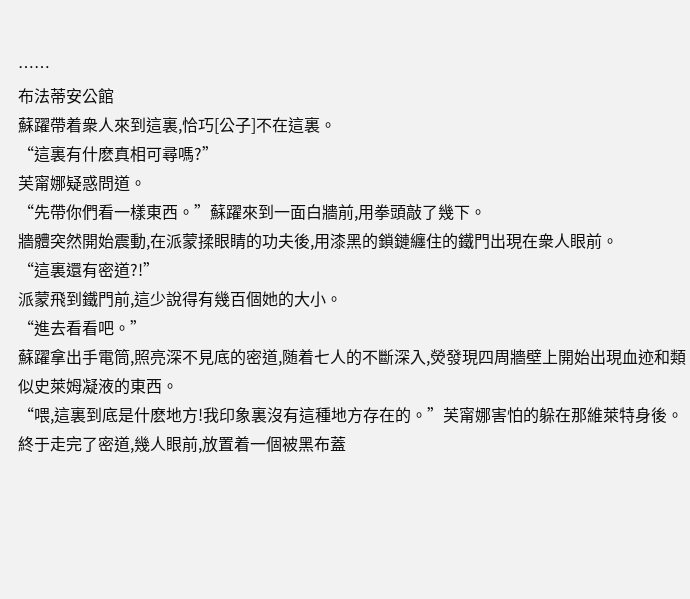……
布法蒂安公館
蘇躍帶着衆人來到這裏,恰巧[公子]不在這裏。
“這裏有什麽真相可尋嗎?”
芙甯娜疑惑問道。
“先帶你們看一樣東西。”蘇躍來到一面白牆前,用拳頭敲了幾下。
牆體突然開始震動,在派蒙揉眼睛的功夫後,用漆黑的鎖鏈纏住的鐵門出現在衆人眼前。
“這裏還有密道?!”
派蒙飛到鐵門前,這少說得有幾百個她的大小。
“進去看看吧。”
蘇躍拿出手電筒,照亮深不見底的密道,随着七人的不斷深入,熒發現四周牆壁上開始出現血迹和類似史萊姆凝液的東西。
“喂,這裏到底是什麽地方!我印象裏沒有這種地方存在的。”芙甯娜害怕的躲在那維萊特身後。
終于走完了密道,幾人眼前,放置着一個被黑布蓋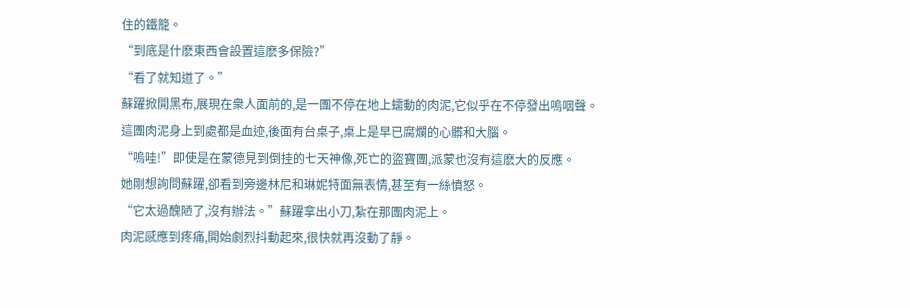住的鐵籠。
“到底是什麽東西會設置這麽多保險?”
“看了就知道了。”
蘇躍掀開黑布,展現在衆人面前的,是一團不停在地上蠕動的肉泥,它似乎在不停發出嗚咽聲。
這團肉泥身上到處都是血迹,後面有台桌子,桌上是早已腐爛的心髒和大腦。
“嗚哇!”即使是在蒙德見到倒挂的七天神像,死亡的盜寶團,派蒙也沒有這麽大的反應。
她剛想詢問蘇躍,卻看到旁邊林尼和琳妮特面無表情,甚至有一絲憤怒。
“它太過醜陋了,沒有辦法。”蘇躍拿出小刀,紮在那團肉泥上。
肉泥感應到疼痛,開始劇烈抖動起來,很快就再沒動了靜。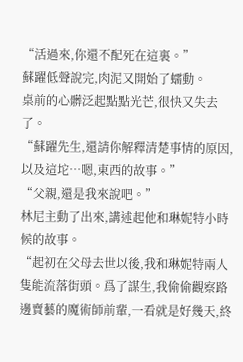“活過來,你還不配死在這裏。”
蘇躍低聲說完,肉泥又開始了蠕動。
桌前的心髒泛起點點光芒,很快又失去了。
“蘇躍先生,還請你解釋清楚事情的原因,以及這坨…嗯,東西的故事。”
“父親,還是我來說吧。”
林尼主動了出來,講述起他和琳妮特小時候的故事。
“起初在父母去世以後,我和琳妮特兩人隻能流落街頭。爲了謀生,我偷偷觀察路邊賣藝的魔術師前輩,一看就是好幾天,終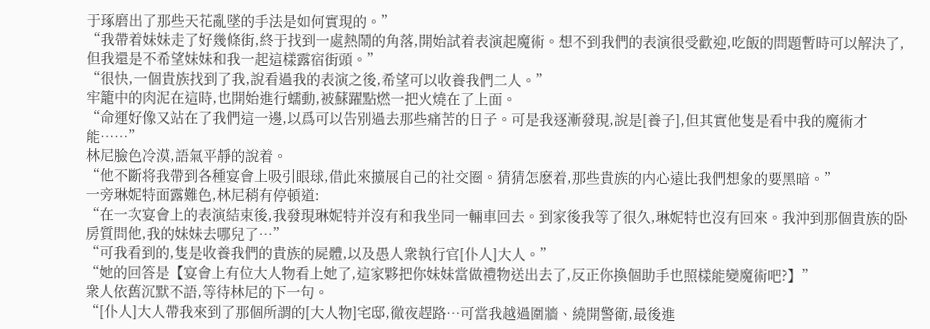于琢磨出了那些天花亂墜的手法是如何實現的。”
“我帶着妹妹走了好幾條街,終于找到一處熱鬧的角落,開始試着表演起魔術。想不到我們的表演很受歡迎,吃飯的問題暫時可以解決了,但我還是不希望妹妹和我一起這樣露宿街頭。”
“很快,一個貴族找到了我,說看過我的表演之後,希望可以收養我們二人。”
牢籠中的肉泥在這時,也開始進行蠕動,被蘇躍點燃一把火燒在了上面。
“命運好像又站在了我們這一邊,以爲可以告别過去那些痛苦的日子。可是我逐漸發現,說是[養子],但其實他隻是看中我的魔術才能……”
林尼臉色冷漠,語氣平靜的說着。
“他不斷将我帶到各種宴會上吸引眼球,借此來擴展自己的社交圈。猜猜怎麽着,那些貴族的内心遠比我們想象的要黑暗。”
一旁琳妮特面露難色,林尼稍有停頓道:
“在一次宴會上的表演結束後,我發現琳妮特并沒有和我坐同一輛車回去。到家後我等了很久,琳妮特也沒有回來。我沖到那個貴族的卧房質問他,我的妹妹去哪兒了…”
“可我看到的,隻是收養我們的貴族的屍體,以及愚人衆執行官[仆人]大人。”
“她的回答是【宴會上有位大人物看上她了,這家夥把你妹妹當做禮物送出去了,反正你換個助手也照樣能變魔術吧?】”
衆人依舊沉默不語,等待林尼的下一句。
“[仆人]大人帶我來到了那個所謂的[大人物]宅邸,徹夜趕路…可當我越過圍牆、繞開警衛,最後進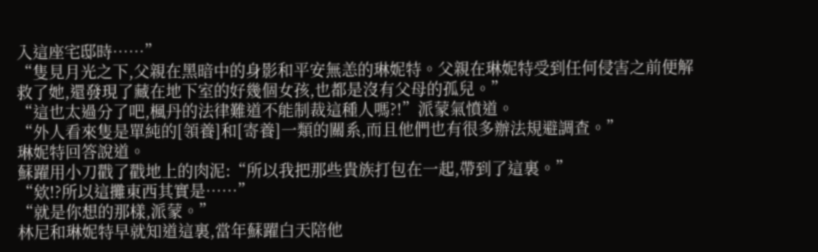入這座宅邸時……”
“隻見月光之下,父親在黑暗中的身影和平安無恙的琳妮特。父親在琳妮特受到任何侵害之前便解救了她,還發現了藏在地下室的好幾個女孩,也都是沒有父母的孤兒。”
“這也太過分了吧,楓丹的法律難道不能制裁這種人嗎?!”派蒙氣憤道。
“外人看來隻是單純的[領養]和[寄養]一類的關系,而且他們也有很多辦法規避調查。”
琳妮特回答說道。
蘇躍用小刀戳了戳地上的肉泥:“所以我把那些貴族打包在一起,帶到了這裏。”
“欸!?所以這攤東西其實是……”
“就是你想的那樣,派蒙。”
林尼和琳妮特早就知道這裏,當年蘇躍白天陪他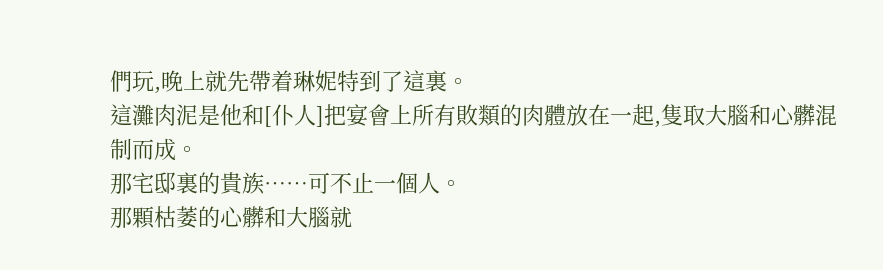們玩,晚上就先帶着琳妮特到了這裏。
這灘肉泥是他和[仆人]把宴會上所有敗類的肉體放在一起,隻取大腦和心髒混制而成。
那宅邸裏的貴族……可不止一個人。
那顆枯萎的心髒和大腦就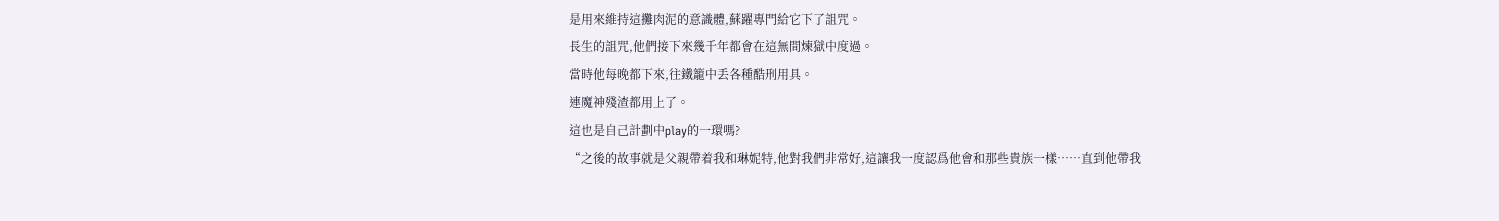是用來維持這攤肉泥的意識體,蘇躍專門給它下了詛咒。
長生的詛咒,他們接下來幾千年都會在這無間煉獄中度過。
當時他每晚都下來,往鐵籠中丢各種酷刑用具。
連魔神殘渣都用上了。
這也是自己計劃中play的一環嗎?
“之後的故事就是父親帶着我和琳妮特,他對我們非常好,這讓我一度認爲他會和那些貴族一樣……直到他帶我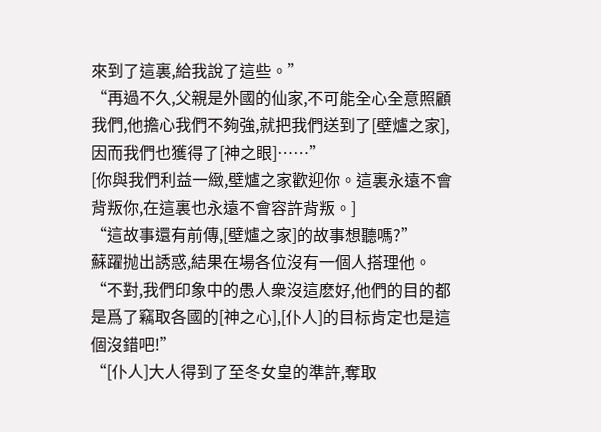來到了這裏,給我說了這些。”
“再過不久,父親是外國的仙家,不可能全心全意照顧我們,他擔心我們不夠強,就把我們送到了[壁爐之家],因而我們也獲得了[神之眼]……”
[你與我們利益一緻,壁爐之家歡迎你。這裏永遠不會背叛你,在這裏也永遠不會容許背叛。]
“這故事還有前傳,[壁爐之家]的故事想聽嗎?”
蘇躍抛出誘惑,結果在場各位沒有一個人搭理他。
“不對,我們印象中的愚人衆沒這麽好,他們的目的都是爲了竊取各國的[神之心],[仆人]的目标肯定也是這個沒錯吧!”
“[仆人]大人得到了至冬女皇的準許,奪取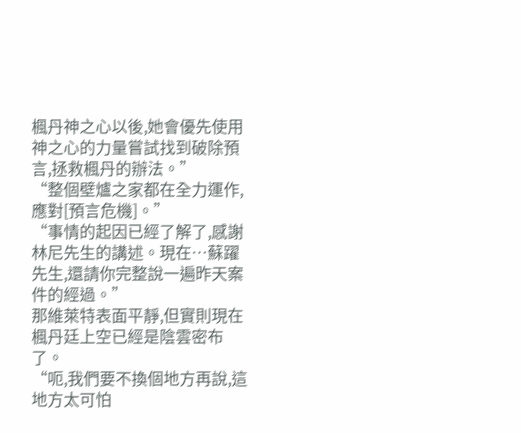楓丹神之心以後,她會優先使用神之心的力量嘗試找到破除預言,拯救楓丹的辦法。”
“整個壁爐之家都在全力運作,應對[預言危機]。”
“事情的起因已經了解了,感謝林尼先生的講述。現在…蘇躍先生,還請你完整說一遍昨天案件的經過。”
那維萊特表面平靜,但實則現在楓丹廷上空已經是陰雲密布了。
“呃,我們要不換個地方再說,這地方太可怕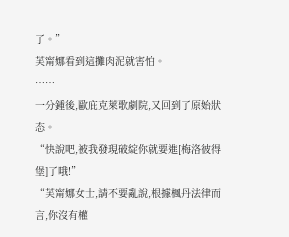了。”
芙甯娜看到這攤肉泥就害怕。
……
一分鍾後,歐庇克萊歌劇院,又回到了原始狀态。
“快說吧,被我發現破綻你就要進[梅洛彼得堡]了哦!”
“芙甯娜女士,請不要亂說,根據楓丹法律而言,你沒有權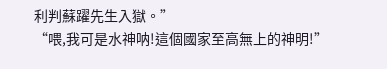利判蘇躍先生入獄。”
“喂,我可是水神呐!這個國家至高無上的神明!”